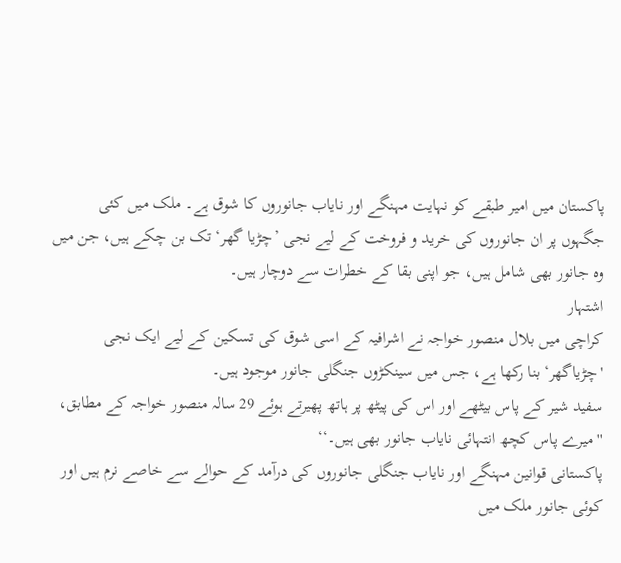پاکستان میں امیر طبقے کو نہایت مہنگے اور نایاب جانوروں کا شوق ہے۔ ملک میں کئی جگہوں پر ان جانوروں کی خرید و فروخت کے لیے نجی ’چڑیا گھر‘ تک بن چکے ہیں، جن میں وہ جانور بھی شامل ہیں، جو اپنی بقا کے خطرات سے دوچار ہیں۔
اشتہار
کراچی میں بلال منصور خواجہ نے اشرافیہ کے اسی شوق کی تسکین کے لیے ایک نجی 'چڑیاگھر‘ بنا رکھا ہے، جس میں سینکڑوں جنگلی جانور موجود ہیں۔
سفید شیر کے پاس بیٹھے اور اس کی پیٹھ پر ہاتھ پھیرتے ہوئے 29 سالہ منصور خواجہ کے مطابق، ''میرے پاس کچھ انتہائی نایاب جانور بھی ہیں۔‘‘
پاکستانی قوانین مہنگے اور نایاب جنگلی جانوروں کی درآمد کے حوالے سے خاصے نرم ہیں اور کوئی جانور ملک میں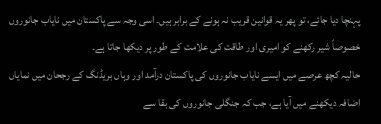پہنچا دیا جائے، تو پھر یہ قوانین قریب نہ ہونے کے برابر ہیں۔ اسی وجہ سے پاکستان میں نایاب جانوروں خصوصاً شیر رکھنے کو امیری اور طاقت کی علامت کے طور پر دیکھا جاتا ہے۔
حالیہ کچھ عرصے میں ایسے نایاب جانوروں کی پاکستان درآمد اور وہاں بریڈنگ کے رجحان میں نمایاں اضافہ دیکھنے میں آیا ہے، جب کہ جنگلی جانوروں کی بقا سے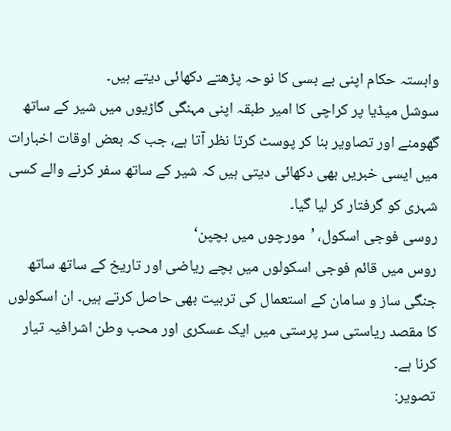وابستہ حکام اپنی بے بسی کا نوحہ پڑھتے دکھائی دیتے ہیں۔
سوشل میڈیا پر کراچی کا امیر طبقہ اپنی مہنگی گاڑیوں میں شیر کے ساتھ گھومنے اور تصاویر بنا کر پوسٹ کرتا نظر آتا ہے، جب کہ بعض اوقات اخبارات میں ایسی خبریں بھی دکھائی دیتی ہیں کہ شیر کے ساتھ سفر کرنے والے کسی شہری کو گرفتار کر لیا گیا۔
روسی فوجی اسکول، ’مورچوں میں بچپن‘
روس میں قائم فوجی اسکولوں میں بچے ریاضی اور تاریخ کے ساتھ ساتھ جنگی ساز و سامان کے استعمال کی تربیت بھی حاصل کرتے ہیں۔ ان اسکولوں کا مقصد ریاستی سر پرستی میں ایک عسکری اور محب وطن اشرافیہ تیار کرنا ہے۔
تصویر: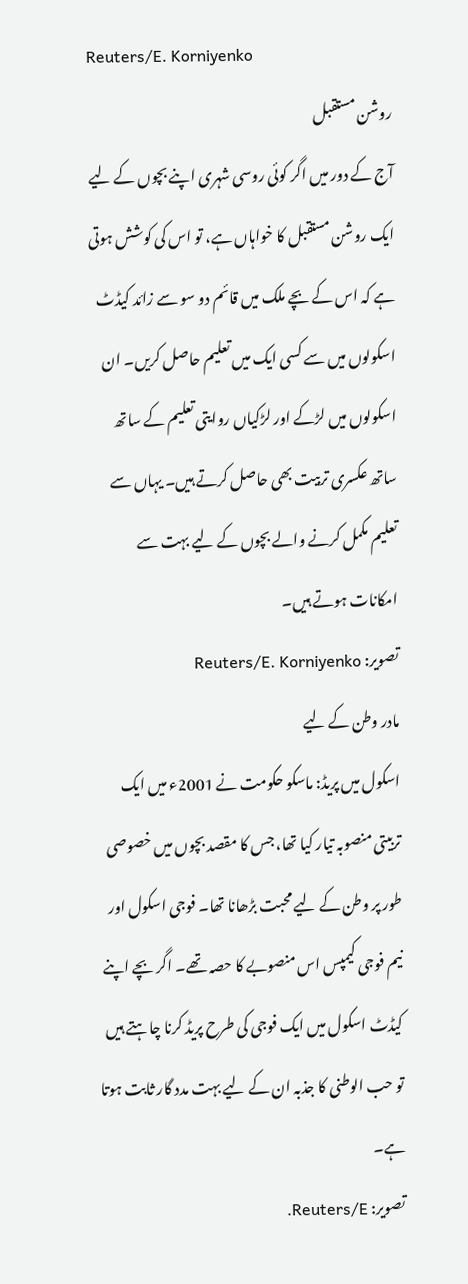Reuters/E. Korniyenko
روشن مستقبل
آج کے دور میں اگر کوئی روسی شہری اپنے بچوں کے لیے ایک روشن مستقبل کا خواہاں ہے، تو اس کی کوشش ہوتی ہے کہ اس کے بچے ملک میں قائم دو سو سے زائد کیڈٹ اسکولوں میں سے کسی ایک میں تعلیم حاصل کریں۔ ان اسکولوں میں لڑکے اور لڑکیاں روایتی تعلیم کے ساتھ ساتھ عکسری تربیت بھی حاصل کرتے ہیں۔ یہاں سے تعلیم مکمل کرنے والے بچوں کے لیے بہت سے امکانات ہوتے ہیں۔
تصویر: Reuters/E. Korniyenko
مادر وطن کے لیے
اسکول میں پریڈ: ماسکو حکومت نے 2001ء میں ایک تربیتی منصوبہ تیار کیا تھا، جس کا مقصد بچوں میں خصوصی طور پر وطن کے لیے محبت بڑھانا تھا۔ فوجی اسکول اور نیم فوجی کیمپس اس منصوبے کا حصہ تھے۔ اگر بچے اپنے کیڈٹ اسکول میں ایک فوجی کی طرح پریڈ کرنا چاہتے ہیں تو حب الوطنی کا جذبہ ان کے لیے بہت مدد گار ثابت ہوتا ہے۔
تصویر: Reuters/E.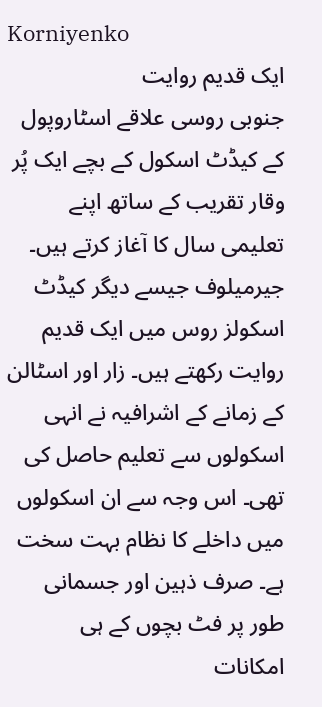Korniyenko
ایک قدیم روایت
جنوبی روسی علاقے اسٹاروپول کے کیڈٹ اسکول کے بچے ایک پُر وقار تقریب کے ساتھ اپنے تعلیمی سال کا آغاز کرتے ہیں۔ جیرمیلوف جیسے دیگر کیڈٹ اسکولز روس میں ایک قدیم روایت رکھتے ہیں۔ زار اور اسٹالن کے زمانے کے اشرافیہ نے انہی اسکولوں سے تعلیم حاصل کی تھی۔ اس وجہ سے ان اسکولوں میں داخلے کا نظام بہت سخت ہے۔ صرف ذہین اور جسمانی طور پر فٹ بچوں کے ہی امکانات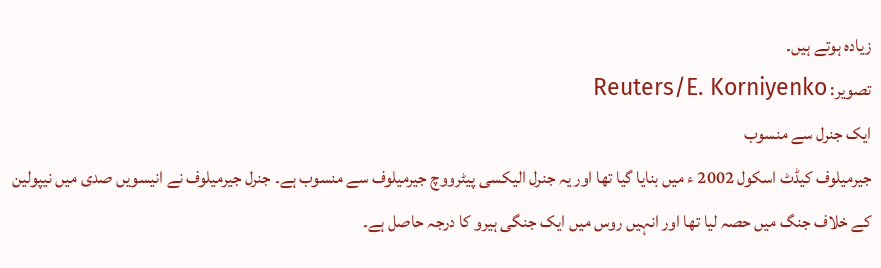زیادہ ہوتے ہیں۔
تصویر: Reuters/E. Korniyenko
ایک جنرل سے منسوب
جیرمیلوف کیڈٹ اسکول 2002 ء میں بنایا گیا تھا اور یہ جنرل الیکسی پیٹرووچ جیرمیلوف سے منسوب ہے۔ جنرل جیرمیلوف نے انیسویں صدی میں نیپولین کے خلاف جنگ میں حصہ لیا تھا اور انہیں روس میں ایک جنگی ہیرو کا درجہ حاصل ہے۔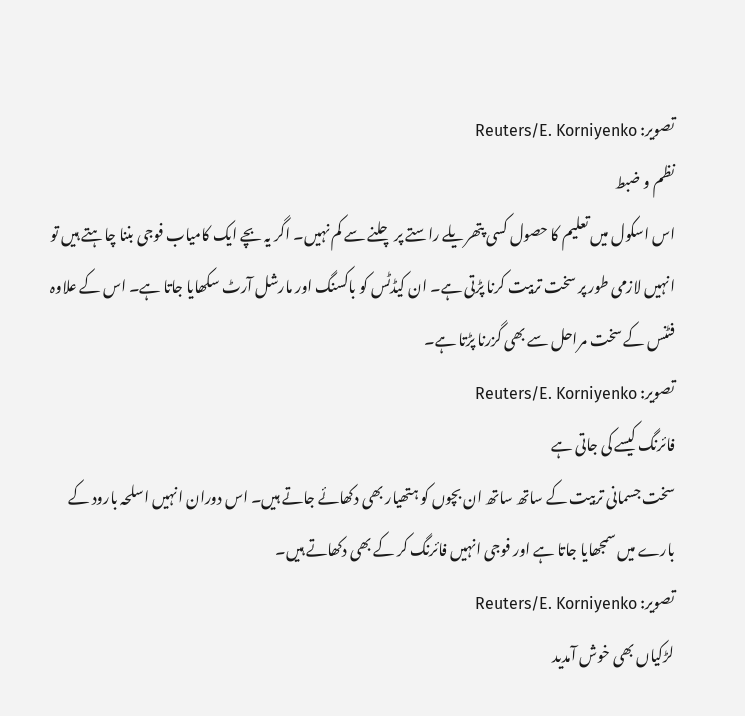تصویر: Reuters/E. Korniyenko
نظم و ضبط
اس اسکول میں تعلیم کا حصول کسی پتھریلے راستے پر چلنے سے کم نہیں۔ اگر یہ بچے ایک کامیاب فوجی بننا چاہتے ہیں تو انہیں لازمی طور پر سخت تربیت کرنا پڑتی ہے۔ ان کیڈٹس کو باکسنگ اور مارشل آرٹ سکھایا جاتا ہے۔ اس کے علاوہ فٹنس کے سخت مراحل سے بھی گزرنا پڑتا ہے۔
تصویر: Reuters/E. Korniyenko
فائرنگ کیسے کی جاتی ہے
سخت جسمانی تربیت کے ساتھ ساتھ ان بچوں کو ہتھیار بھی دکھائے جاتے ہیں۔ اس دوران انہیں اسلحہ بارود کے بارے میں سمجھایا جاتا ہے اور فوجی انہیں فائرنگ کر کے بھی دکھاتے ہیں۔
تصویر: Reuters/E. Korniyenko
لڑکیاں بھی خوش آمدید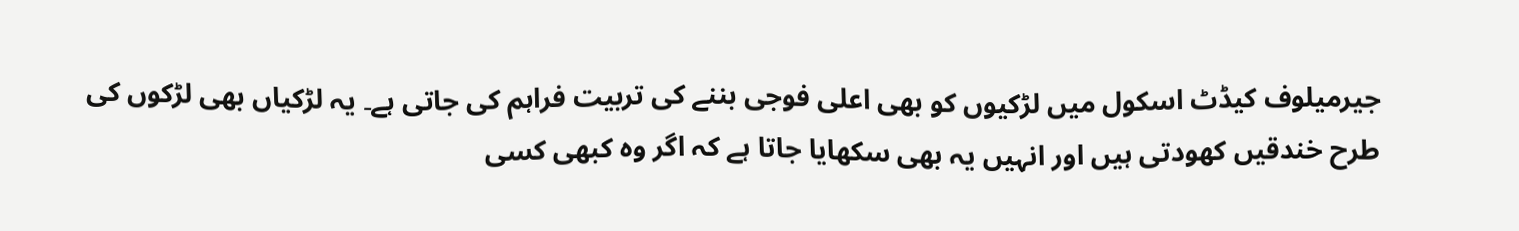جیرمیلوف کیڈٹ اسکول میں لڑکیوں کو بھی اعلی فوجی بننے کی تربیت فراہم کی جاتی ہے۔ یہ لڑکیاں بھی لڑکوں کی طرح خندقیں کھودتی ہیں اور انہیں یہ بھی سکھایا جاتا ہے کہ اگر وہ کبھی کسی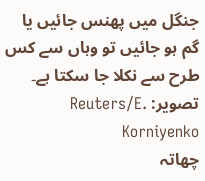جنگل میں پھنس جائیں یا گم ہو جائیں تو وہاں سے کس طرح سے نکلا جا سکتا ہے۔
تصویر: Reuters/E. Korniyenko
چھاتہ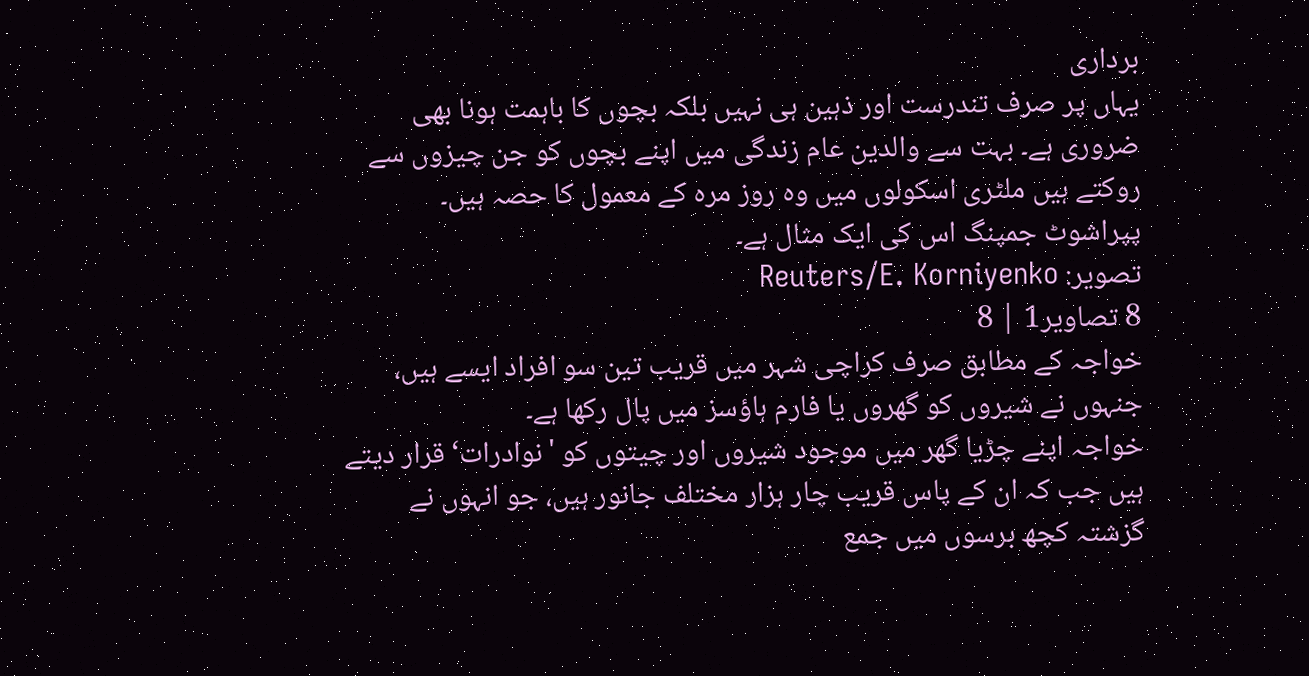برداری
یہاں پر صرف تندرست اور ذہین ہی نہیں بلکہ بچوں کا باہمت ہونا بھی ضروری ہے۔ بہت سے والدین عام زندگی میں اپنے بچوں کو جن چیزوں سے روکتے ہیں ملٹری اسکولوں میں وہ روز مرہ کے معمول کا حصہ ہیں۔ پپراشوٹ جمپنگ اس کی ایک مثال ہے۔
تصویر: Reuters/E. Korniyenko
8 تصاویر1 | 8
خواجہ کے مطابق صرف کراچی شہر میں قریب تین سو افراد ایسے ہیں، جنہوں نے شیروں کو گھروں یا فارم ہاؤسز میں پال رکھا ہے۔
خواجہ اپنے چڑیا گھر میں موجود شیروں اور چیتوں کو 'نوادرات‘ قرار دیتے ہیں جب کہ ان کے پاس قریب چار ہزار مختلف جانور ہیں، جو انہوں نے گزشتہ کچھ برسوں میں جمع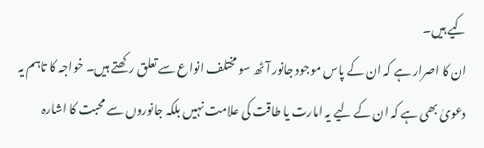کیے ہیں۔
ان کا اصرار ہے کہ ان کے پاس موجود جانور آٹھ سو مختلف انواع سے تعلق رکھتے ہیں۔ خواجہ کا تاہم یہ دعویٰ بھی ہے کہ ان کے لیے یہ امارت یا طاقت کی علامت نہیں بلکہ جانوروں سے محبت کا اشارہ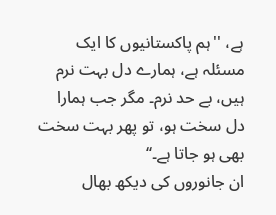ہے، ''ہم پاکستانیوں کا ایک مسئلہ ہے، ہمارے دل بہت نرم ہیں، بے حد نرم۔ مگر جب ہمارا دل سخت ہو، تو پھر بہت سخت بھی ہو جاتا ہے۔‘‘
ان جانوروں کی دیکھ بھال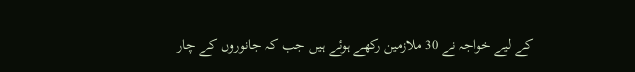کے لیے خواجہ نے 30 ملازمین رکھے ہوئے ہیں جب کہ جانوروں کے چار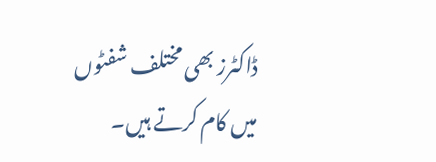ڈاکٹرز بھی مختلف شفٹوں میں کام کرتے ہیں۔